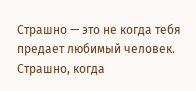Страшно — это не когда тебя предает любимый человек. Страшно, когда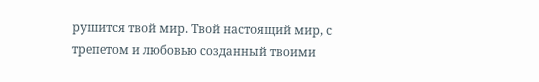рушится твой мир. Твой настоящий мир, с трепетом и любовью созданный твоими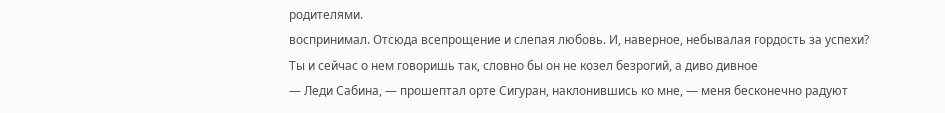родителями.
воспринимал. Отсюда всепрощение и слепая любовь. И, наверное, небывалая гордость за успехи? Ты и сейчас о нем говоришь так, словно бы он не козел безрогий, а диво дивное
— Леди Сабина, — прошептал орте Сигуран, наклонившись ко мне, — меня бесконечно радуют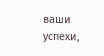ваши успехи,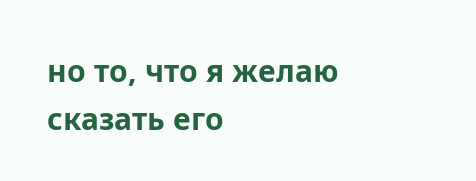но то, что я желаю сказать его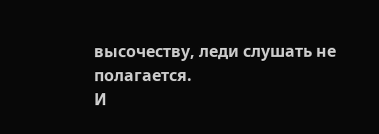высочеству, леди слушать не полагается.
И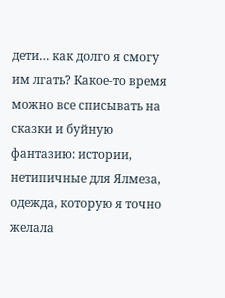дети… как долго я смогу им лгать? Какое-то время можно все списывать на сказки и буйную фантазию: истории, нетипичные для Ялмеза, одежда, которую я точно желала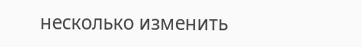несколько изменить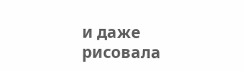и даже рисовала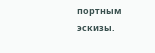портным эскизы.